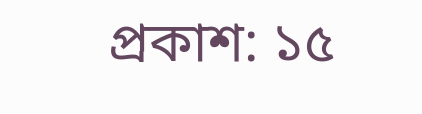প্রকাশ: ১৫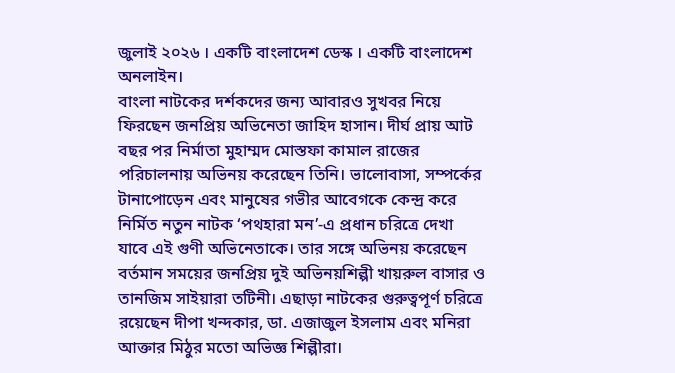জুলাই ২০২৬ । একটি বাংলাদেশ ডেস্ক । একটি বাংলাদেশ অনলাইন।
বাংলা নাটকের দর্শকদের জন্য আবারও সুখবর নিয়ে ফিরছেন জনপ্রিয় অভিনেতা জাহিদ হাসান। দীর্ঘ প্রায় আট বছর পর নির্মাতা মুহাম্মদ মোস্তফা কামাল রাজের পরিচালনায় অভিনয় করেছেন তিনি। ভালোবাসা, সম্পর্কের টানাপোড়েন এবং মানুষের গভীর আবেগকে কেন্দ্র করে নির্মিত নতুন নাটক ‘পথহারা মন’-এ প্রধান চরিত্রে দেখা যাবে এই গুণী অভিনেতাকে। তার সঙ্গে অভিনয় করেছেন বর্তমান সময়ের জনপ্রিয় দুই অভিনয়শিল্পী খায়রুল বাসার ও তানজিম সাইয়ারা তটিনী। এছাড়া নাটকের গুরুত্বপূর্ণ চরিত্রে রয়েছেন দীপা খন্দকার, ডা. এজাজুল ইসলাম এবং মনিরা আক্তার মিঠুর মতো অভিজ্ঞ শিল্পীরা।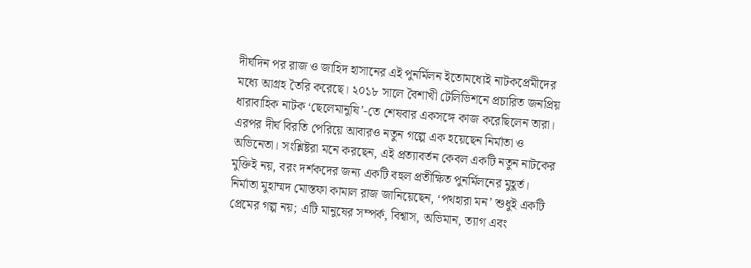দীর্ঘদিন পর রাজ ও জাহিদ হাসানের এই পুনর্মিলন ইতোমধ্যেই নাটকপ্রেমীদের মধ্যে আগ্রহ তৈরি করেছে। ২০১৮ সালে বৈশাখী টেলিভিশনে প্রচারিত জনপ্রিয় ধারাবাহিক নাটক ‘ছেলেমানুষি’-তে শেষবার একসঙ্গে কাজ করেছিলেন তারা। এরপর দীর্ঘ বিরতি পেরিয়ে আবারও নতুন গল্পে এক হয়েছেন নির্মাতা ও অভিনেতা। সংশ্লিষ্টরা মনে করছেন, এই প্রত্যাবর্তন কেবল একটি নতুন নাটকের মুক্তিই নয়, বরং দর্শকদের জন্য একটি বহুল প্রতীক্ষিত পুনর্মিলনের মুহূর্ত।
নির্মাতা মুহাম্মদ মোস্তফা কামাল রাজ জানিয়েছেন, ‘পথহারা মন’ শুধুই একটি প্রেমের গল্প নয়; এটি মানুষের সম্পর্ক, বিশ্বাস, অভিমান, ত্যাগ এবং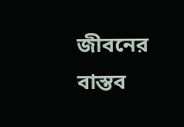জীবনের বাস্তব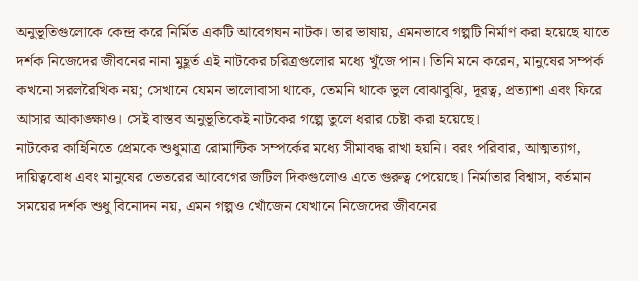অনুভূতিগুলোকে কেন্দ্র করে নির্মিত একটি আবেগঘন নাটক। তার ভাষায়, এমনভাবে গল্পটি নির্মাণ করা হয়েছে যাতে দর্শক নিজেদের জীবনের নানা মুহূর্ত এই নাটকের চরিত্রগুলোর মধ্যে খুঁজে পান। তিনি মনে করেন, মানুষের সম্পর্ক কখনো সরলরৈখিক নয়; সেখানে যেমন ভালোবাসা থাকে, তেমনি থাকে ভুল বোঝাবুঝি, দূরত্ব, প্রত্যাশা এবং ফিরে আসার আকাঙ্ক্ষাও। সেই বাস্তব অনুভূতিকেই নাটকের গল্পে তুলে ধরার চেষ্টা করা হয়েছে।
নাটকের কাহিনিতে প্রেমকে শুধুমাত্র রোমান্টিক সম্পর্কের মধ্যে সীমাবদ্ধ রাখা হয়নি। বরং পরিবার, আত্মত্যাগ, দায়িত্ববোধ এবং মানুষের ভেতরের আবেগের জটিল দিকগুলোও এতে গুরুত্ব পেয়েছে। নির্মাতার বিশ্বাস, বর্তমান সময়ের দর্শক শুধু বিনোদন নয়, এমন গল্পও খোঁজেন যেখানে নিজেদের জীবনের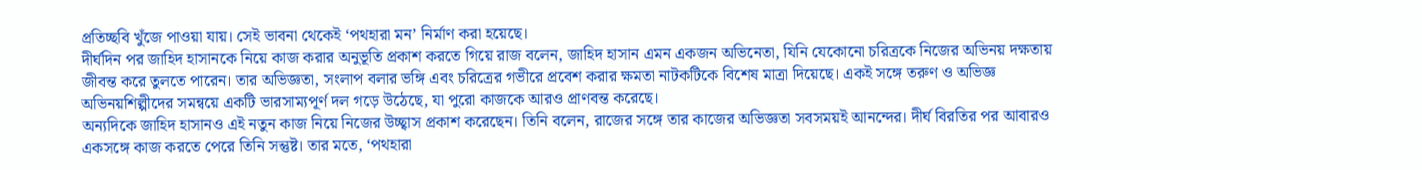প্রতিচ্ছবি খুঁজে পাওয়া যায়। সেই ভাবনা থেকেই ‘পথহারা মন’ নির্মাণ করা হয়েছে।
দীর্ঘদিন পর জাহিদ হাসানকে নিয়ে কাজ করার অনুভূতি প্রকাশ করতে গিয়ে রাজ বলেন, জাহিদ হাসান এমন একজন অভিনেতা, যিনি যেকোনো চরিত্রকে নিজের অভিনয় দক্ষতায় জীবন্ত করে তুলতে পারেন। তার অভিজ্ঞতা, সংলাপ বলার ভঙ্গি এবং চরিত্রের গভীরে প্রবেশ করার ক্ষমতা নাটকটিকে বিশেষ মাত্রা দিয়েছে। একই সঙ্গে তরুণ ও অভিজ্ঞ অভিনয়শিল্পীদের সমন্বয়ে একটি ভারসাম্যপূর্ণ দল গড়ে উঠেছে, যা পুরো কাজকে আরও প্রাণবন্ত করেছে।
অন্যদিকে জাহিদ হাসানও এই নতুন কাজ নিয়ে নিজের উচ্ছ্বাস প্রকাশ করেছেন। তিনি বলেন, রাজের সঙ্গে তার কাজের অভিজ্ঞতা সবসময়ই আনন্দের। দীর্ঘ বিরতির পর আবারও একসঙ্গে কাজ করতে পেরে তিনি সন্তুষ্ট। তার মতে, ‘পথহারা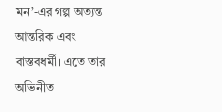মন’-এর গল্প অত্যন্ত আন্তরিক এবং বাস্তবধর্মী। এতে তার অভিনীত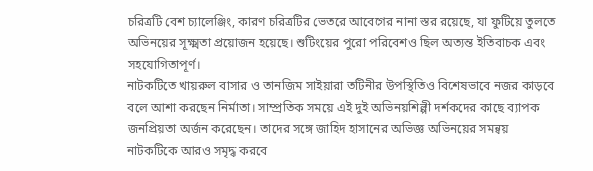চরিত্রটি বেশ চ্যালেঞ্জিং, কারণ চরিত্রটির ভেতরে আবেগের নানা স্তর রয়েছে, যা ফুটিয়ে তুলতে অভিনয়ের সূক্ষ্মতা প্রয়োজন হয়েছে। শুটিংয়ের পুরো পরিবেশও ছিল অত্যন্ত ইতিবাচক এবং সহযোগিতাপূর্ণ।
নাটকটিতে খায়রুল বাসার ও তানজিম সাইয়ারা তটিনীর উপস্থিতিও বিশেষভাবে নজর কাড়বে বলে আশা করছেন নির্মাতা। সাম্প্রতিক সময়ে এই দুই অভিনয়শিল্পী দর্শকদের কাছে ব্যাপক জনপ্রিয়তা অর্জন করেছেন। তাদের সঙ্গে জাহিদ হাসানের অভিজ্ঞ অভিনয়ের সমন্বয় নাটকটিকে আরও সমৃদ্ধ করবে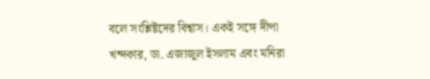বলে সংশ্লিষ্টদের বিশ্বাস। একই সঙ্গে দীপা খন্দকার, ডা. এজাজুল ইসলাম এবং মনিরা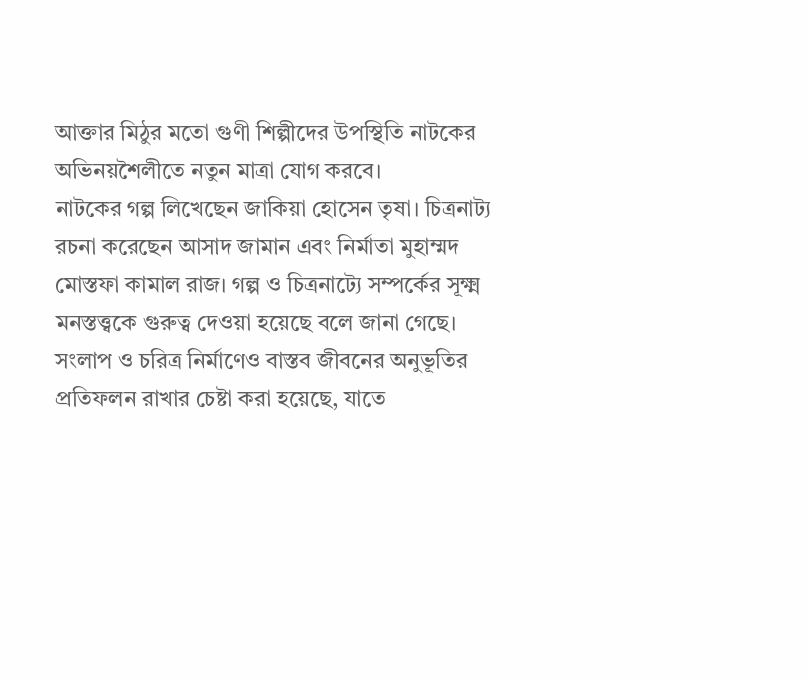আক্তার মিঠুর মতো গুণী শিল্পীদের উপস্থিতি নাটকের অভিনয়শৈলীতে নতুন মাত্রা যোগ করবে।
নাটকের গল্প লিখেছেন জাকিয়া হোসেন তৃষা। চিত্রনাট্য রচনা করেছেন আসাদ জামান এবং নির্মাতা মুহাম্মদ মোস্তফা কামাল রাজ। গল্প ও চিত্রনাট্যে সম্পর্কের সূক্ষ্ম মনস্তত্ত্বকে গুরুত্ব দেওয়া হয়েছে বলে জানা গেছে। সংলাপ ও চরিত্র নির্মাণেও বাস্তব জীবনের অনুভূতির প্রতিফলন রাখার চেষ্টা করা হয়েছে, যাতে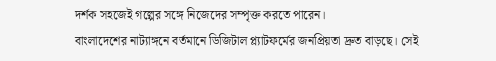দর্শক সহজেই গল্পের সঙ্গে নিজেদের সম্পৃক্ত করতে পারেন।
বাংলাদেশের নাট্যাঙ্গনে বর্তমানে ডিজিটাল প্ল্যাটফর্মের জনপ্রিয়তা দ্রুত বাড়ছে। সেই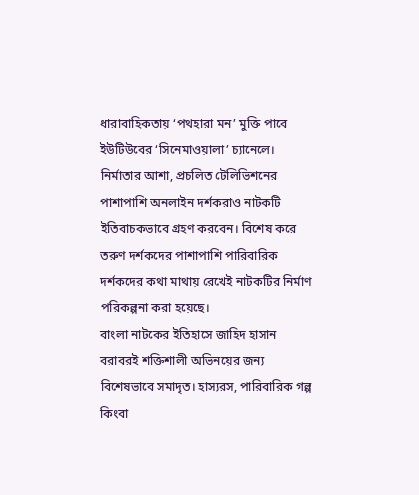ধারাবাহিকতায় ‘পথহারা মন’ মুক্তি পাবে ইউটিউবের ‘সিনেমাওয়ালা’ চ্যানেলে। নির্মাতার আশা, প্রচলিত টেলিভিশনের পাশাপাশি অনলাইন দর্শকরাও নাটকটি ইতিবাচকভাবে গ্রহণ করবেন। বিশেষ করে তরুণ দর্শকদের পাশাপাশি পারিবারিক দর্শকদের কথা মাথায় রেখেই নাটকটির নির্মাণ পরিকল্পনা করা হয়েছে।
বাংলা নাটকের ইতিহাসে জাহিদ হাসান বরাবরই শক্তিশালী অভিনয়ের জন্য বিশেষভাবে সমাদৃত। হাস্যরস, পারিবারিক গল্প কিংবা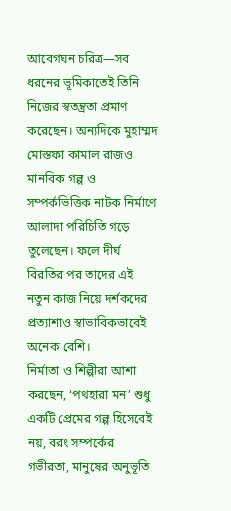আবেগঘন চরিত্র—সব ধরনের ভূমিকাতেই তিনি নিজের স্বতন্ত্রতা প্রমাণ করেছেন। অন্যদিকে মুহাম্মদ মোস্তফা কামাল রাজও মানবিক গল্প ও সম্পর্কভিত্তিক নাটক নির্মাণে আলাদা পরিচিতি গড়ে তুলেছেন। ফলে দীর্ঘ বিরতির পর তাদের এই নতুন কাজ নিয়ে দর্শকদের প্রত্যাশাও স্বাভাবিকভাবেই অনেক বেশি।
নির্মাতা ও শিল্পীরা আশা করছেন, ‘পথহারা মন’ শুধু একটি প্রেমের গল্প হিসেবেই নয়, বরং সম্পর্কের গভীরতা, মানুষের অনুভূতি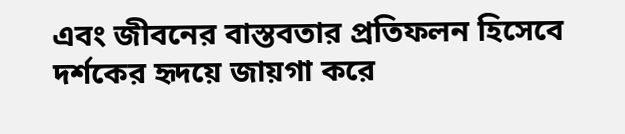এবং জীবনের বাস্তবতার প্রতিফলন হিসেবে দর্শকের হৃদয়ে জায়গা করে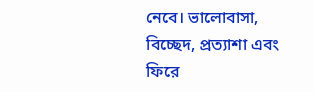নেবে। ভালোবাসা, বিচ্ছেদ, প্রত্যাশা এবং ফিরে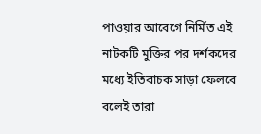পাওয়ার আবেগে নির্মিত এই নাটকটি মুক্তির পর দর্শকদের মধ্যে ইতিবাচক সাড়া ফেলবে বলেই তারা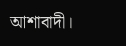আশাবাদী।